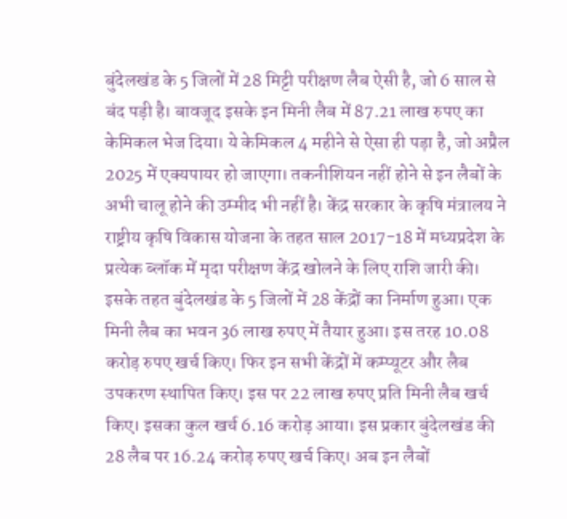बुंदेलखंड के 5 जिलों में 28 मिट्टी परीक्षण लैब ऐसी है, जो 6 साल से बंद पड़ी है। बावजूद इसके इन मिनी लैब में 87.21 लाख रुपए का केमिकल भेज दिया। ये केमिकल 4 महीने से ऐसा ही पड़ा है, जो अप्रैल 2025 में एक्यपायर हो जाएगा। तकनीशियन नहीं होने से इन लैबों के अभी चालू होने की उम्मीद भी नहीं है। केंद्र सरकार के कृषि मंत्रालय ने राष्ट्रीय कृषि विकास योजना के तहत साल 2017-18 में मध्यप्रदेश के प्रत्येक ब्लॉक में मृदा परीक्षण केंद्र खोलने के लिए राशि जारी की। इसके तहत बुंदेलखंड के 5 जिलों में 28 केंद्रों का निर्माण हुआ। एक मिनी लैब का भवन 36 लाख रुपए में तैयार हुआ। इस तरह 10.08 करोड़ रुपए खर्च किए। फिर इन सभी केंद्रों में कम्प्यूटर और लैब उपकरण स्थापित किए। इस पर 22 लाख रुपए प्रति मिनी लैब खर्च किए। इसका कुल खर्च 6.16 करोड़ आया। इस प्रकार बुंदेलखंड की 28 लैब पर 16.24 करोड़ रुपए खर्च किए। अब इन लैबों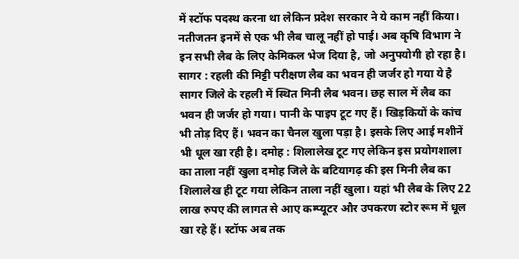में स्टॉफ पदस्थ करना था लेकिन प्रदेश सरकार ने ये काम नहीं किया। नतीजतन इनमें से एक भी लैब चालू नहीं हो पाई। अब कृषि विभाग ने इन सभी लैब के लिए केमिकल भेज दिया है, जो अनुपयोगी हो रहा है। सागर : रहली की मिट्टी परीक्षण लैब का भवन ही जर्जर हो गया ये है सागर जिले के रहली में स्थित मिनी लैब भवन। छह साल में लैब का भवन ही जर्जर हो गया। पानी के पाइप टूट गए हैं। खिड़कियों के कांच भी तोड़ दिए हैं। भवन का चैनल खुला पड़ा है। इसके लिए आई मशीनें भी धूल खा रही है। दमोह : शिलालेख टूट गए लेकिन इस प्रयोगशाला का ताला नहीं खुला दमोह जिले के बटियागढ़ की इस मिनी लैब का शिलालेख ही टूट गया लेकिन ताला नहीं खुला। यहां भी लैब के लिए 22 लाख रुपए की लागत से आए कम्प्यूटर और उपकरण स्टोर रूम में धूल खा रहे हैं। स्टॉफ अब तक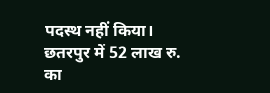पदस्थ नहीं किया। छतरपुर में 52 लाख रु. का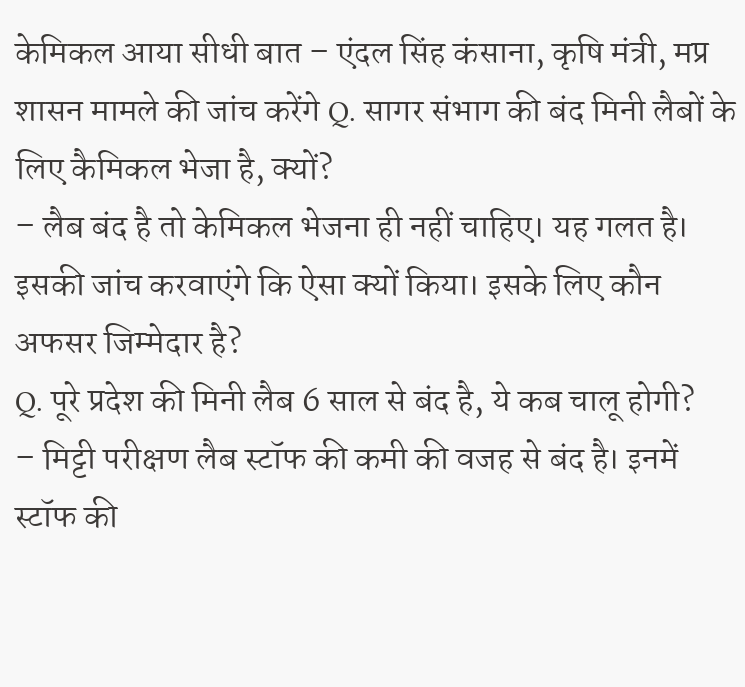केमिकल आया सीधी बात – एंदल सिंह कंसाना, कृषि मंत्री, मप्र शासन मामले की जांच करेंगे Q. सागर संभाग की बंद मिनी लैबों के लिए कैमिकल भेजा है, क्यों?
– लैब बंद है तो केमिकल भेजना ही नहीं चाहिए। यह गलत है। इसकी जांच करवाएंगे कि ऐसा क्यों किया। इसके लिए कौन अफसर जिम्मेदार है?
Q. पूरे प्रदेश की मिनी लैब 6 साल से बंद है, ये कब चालू होगी?
– मिट्टी परीक्षण लैब स्टॉफ की कमी की वजह से बंद है। इनमें स्टॉफ की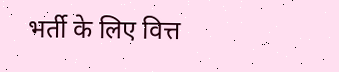भर्ती के लिए वित्त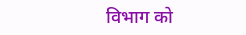विभाग को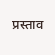प्रस्ताव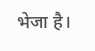भेजा है।